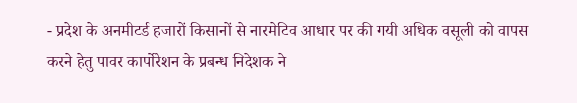- प्रदेश के अनमीटर्ड हजारों किसानों से नारमेटिव आधार पर की गयी अधिक वसूली को वापस करने हेतु पावर कार्पोरेशन के प्रबन्ध निदेशक ने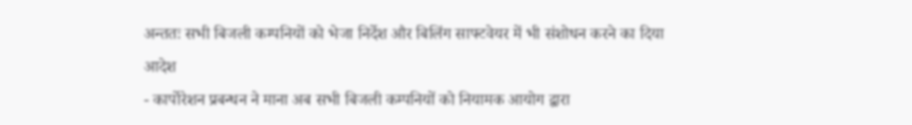अन्ततः सभी बिजली कम्पनियों को भेजा निर्देश और बिलिंग साफ्टवेयर में भी संशोधन करने का दिया आदेश
- कार्पोरेशन प्रबन्धन ने माना अब सभी बिजली कम्पनियों को नियामक आयोग द्वारा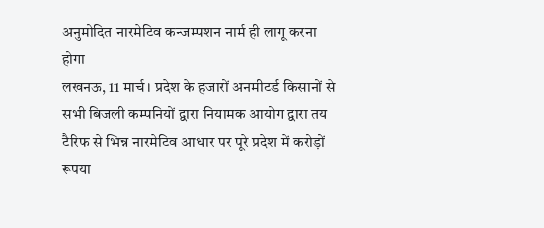अनुमोदित नारमेटिव कन्जम्पशन नार्म ही लागू करना होगा
लखनऊ, 11 मार्च। प्रदेश के हजारों अनमीटर्ड किसानों से सभी बिजली कम्पनियों द्वारा नियामक आयोग द्वारा तय टैरिफ से भिन्न नारमेटिव आधार पर पूरे प्रदेश में करोड़ों रूपया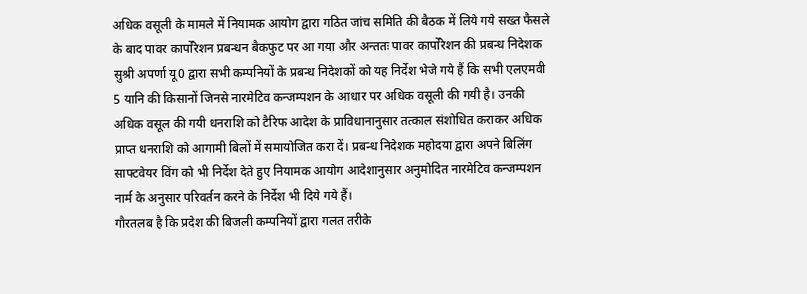अधिक वसूली के मामले में नियामक आयोग द्वारा गठित जांच समिति की बैठक में लिये गये सख्त फैसले के बाद पावर कार्पोरेशन प्रबन्धन बैकफुट पर आ गया और अन्ततः पावर कार्पोरेशन की प्रबन्ध निदेशक सुश्री अपर्णा यू0 द्वारा सभी कम्पनियों के प्रबन्ध निदेशकों को यह निर्देश भेजे गये हैं कि सभी एलएमवी 5 यानि की किसानों जिनसे नारमेटिव कन्जम्पशन के आधार पर अधिक वसूली की गयी है। उनकी अधिक वसूल की गयी धनराशि को टैरिफ आदेश के प्राविधानानुसार तत्काल संशोधित कराकर अधिक प्राप्त धनराशि को आगामी बिलों में समायोजित करा दें। प्रबन्ध निदेशक महोदया द्वारा अपने बिलिंग साफ्टवेयर विंग को भी निर्देश देते हुए नियामक आयोग आदेशानुसार अनुमोदित नारमेटिव कन्जम्पशन नार्म के अनुसार परिवर्तन करने के निर्देश भी दिये गये हैं।
गौरतलब है कि प्रदेश की बिजली कम्पनियों द्वारा गलत तरीके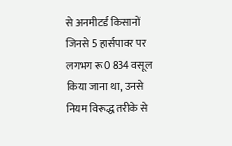से अनमीटर्ड किसानों जिनसे 5 हार्सपावर पर लगभग रू0 834 वसूल किया जाना था, उनसे नियम विरूद्ध तरीके से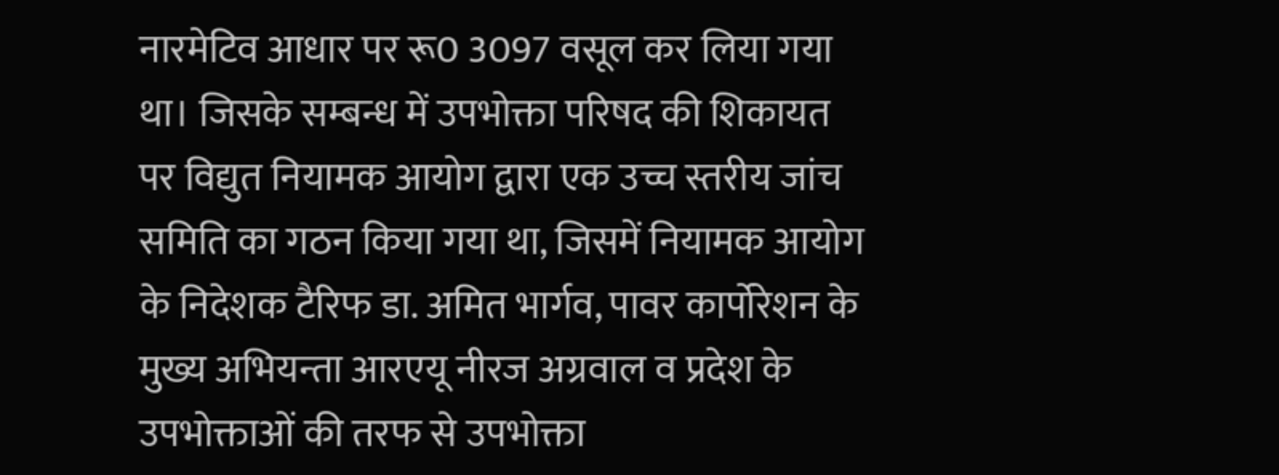नारमेटिव आधार पर रू0 3097 वसूल कर लिया गया था। जिसके सम्बन्ध में उपभोक्ता परिषद की शिकायत पर विद्युत नियामक आयोग द्वारा एक उच्च स्तरीय जांच समिति का गठन किया गया था, जिसमें नियामक आयोग के निदेशक टैरिफ डा. अमित भार्गव, पावर कार्पोरेशन के मुख्य अभियन्ता आरएयू नीरज अग्रवाल व प्रदेश के उपभोक्ताओं की तरफ से उपभोक्ता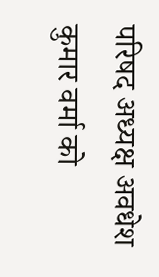परिषद अध्यक्ष अवधेश कुमार वर्मा को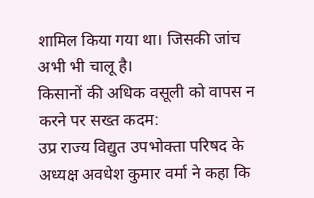शामिल किया गया था। जिसकी जांच अभी भी चालू है।
किसानों की अधिक वसूली को वापस न करने पर सख्त कदम:
उप्र राज्य विद्युत उपभोक्ता परिषद के अध्यक्ष अवधेश कुमार वर्मा ने कहा कि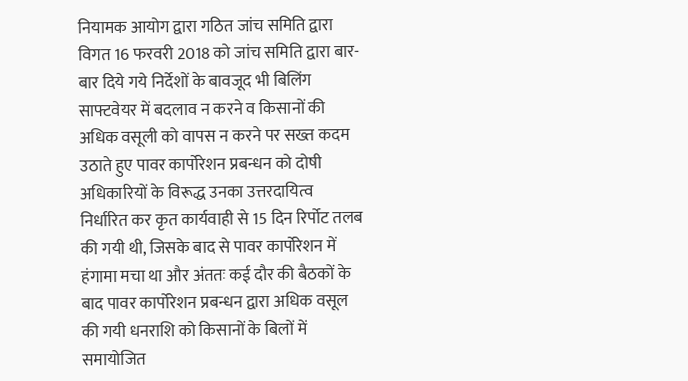नियामक आयोग द्वारा गठित जांच समिति द्वारा विगत 16 फरवरी 2018 को जांच समिति द्वारा बार-बार दिये गये निर्देशों के बावजूद भी बिलिंग साफ्टवेयर में बदलाव न करने व किसानों की अधिक वसूली को वापस न करने पर सख्त कदम उठाते हुए पावर कार्पोरेशन प्रबन्धन को दोषी अधिकारियों के विरूद्ध उनका उत्तरदायित्व निर्धारित कर कृत कार्यवाही से 15 दिन रिर्पोट तलब की गयी थी, जिसके बाद से पावर कार्पोरेशन में हंगामा मचा था और अंततः कई दौर की बैठकों के बाद पावर कार्पोरेशन प्रबन्धन द्वारा अधिक वसूल की गयी धनराशि को किसानों के बिलों में समायोजित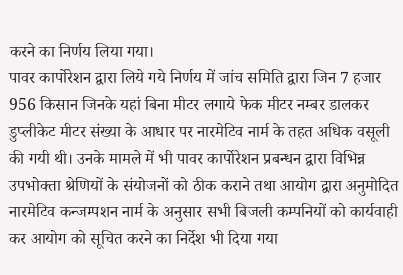करने का निर्णय लिया गया।
पावर कार्पोरेशन द्वारा लिये गये निर्णय में जांच समिति द्वारा जिन 7 हजार 956 किसान जिनके यहां बिना मीटर लगाये फेक मीटर नम्बर डालकर डुप्लीकेट मीटर संख्या के आधार पर नारमेटिव नार्म के तहत अधिक वसूली की गयी थी। उनके मामले में भी पावर कार्पोरेशन प्रबन्धन द्वारा विभिन्न उपभोक्ता श्रेणियों के संयोजनों को ठीक कराने तथा आयोग द्वारा अनुमोदित नारमेटिव कन्जम्पशन नार्म के अनुसार सभी बिजली कम्पनियों को कार्यवाही कर आयोग को सूचित करने का निर्देश भी दिया गया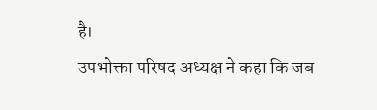है।
उपभोक्ता परिषद अध्यक्ष ने कहा कि जब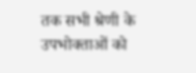तक सभी श्रेणी के उपभोक्ताओं को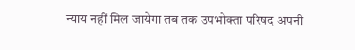न्याय नहीं मिल जायेगा तब तक उपभोक्ता परिषद अपनी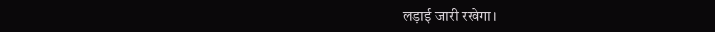लड़ाई जारी रखेगा।